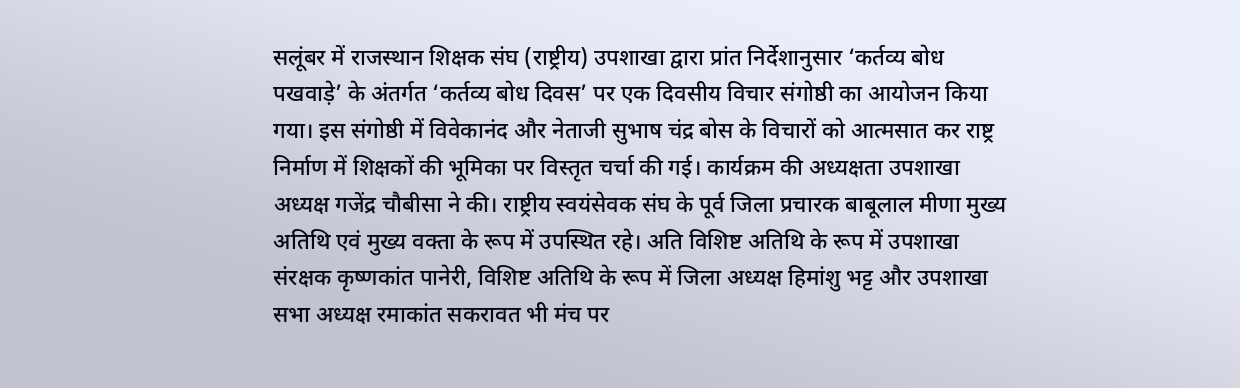सलूंबर में राजस्थान शिक्षक संघ (राष्ट्रीय) उपशाखा द्वारा प्रांत निर्देशानुसार ‘कर्तव्य बोध पखवाड़े’ के अंतर्गत ‘कर्तव्य बोध दिवस’ पर एक दिवसीय विचार संगोष्ठी का आयोजन किया गया। इस संगोष्ठी में विवेकानंद और नेताजी सुभाष चंद्र बोस के विचारों को आत्मसात कर राष्ट्र निर्माण में शिक्षकों की भूमिका पर विस्तृत चर्चा की गई। कार्यक्रम की अध्यक्षता उपशाखा अध्यक्ष गजेंद्र चौबीसा ने की। राष्ट्रीय स्वयंसेवक संघ के पूर्व जिला प्रचारक बाबूलाल मीणा मुख्य अतिथि एवं मुख्य वक्ता के रूप में उपस्थित रहे। अति विशिष्ट अतिथि के रूप में उपशाखा संरक्षक कृष्णकांत पानेरी, विशिष्ट अतिथि के रूप में जिला अध्यक्ष हिमांशु भट्ट और उपशाखा सभा अध्यक्ष रमाकांत सकरावत भी मंच पर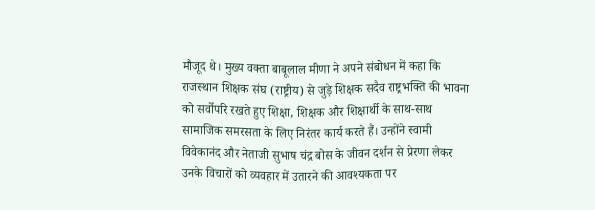मौजूद थे। मुख्य वक्ता बाबूलाल मीणा ने अपने संबोधन में कहा कि राजस्थान शिक्षक संघ (राष्ट्रीय) से जुड़े शिक्षक सदैव राष्ट्रभक्ति की भावना को सर्वोपरि रखते हुए शिक्षा, शिक्षक और शिक्षार्थी के साथ-साथ सामाजिक समरसता के लिए निरंतर कार्य करते हैं। उन्होंने स्वामी विवेकानंद और नेताजी सुभाष चंद्र बोस के जीवन दर्शन से प्रेरणा लेकर उनके विचारों को व्यवहार में उतारने की आवश्यकता पर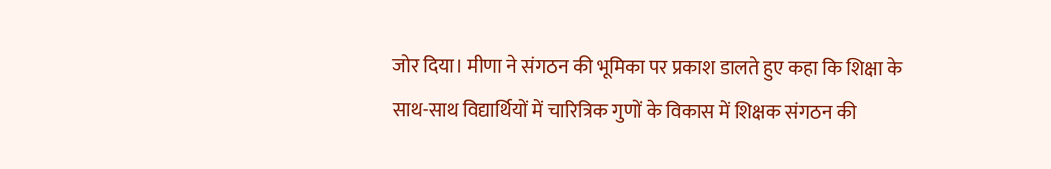जोर दिया। मीणा ने संगठन की भूमिका पर प्रकाश डालते हुए कहा कि शिक्षा के साथ-साथ विद्यार्थियों में चारित्रिक गुणों के विकास में शिक्षक संगठन की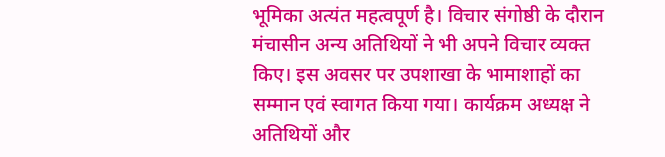भूमिका अत्यंत महत्वपूर्ण है। विचार संगोष्ठी के दौरान मंचासीन अन्य अतिथियों ने भी अपने विचार व्यक्त किए। इस अवसर पर उपशाखा के भामाशाहों का सम्मान एवं स्वागत किया गया। कार्यक्रम अध्यक्ष ने अतिथियों और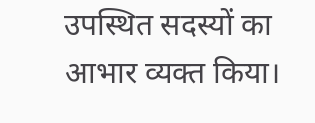उपस्थित सदस्यों का आभार व्यक्त किया।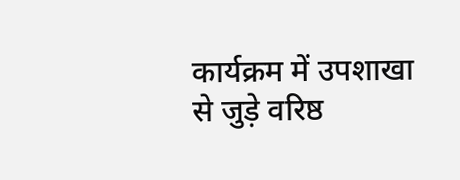कार्यक्रम में उपशाखा से जुड़े वरिष्ठ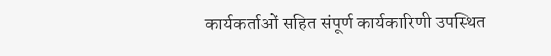कार्यकर्ताओं सहित संपूर्ण कार्यकारिणी उपस्थित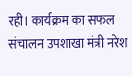रही। कार्यक्रम का सफल संचालन उपशाखा मंत्री नरेश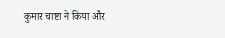कुमार चाष्टा ने किया और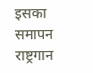इसका समापन राष्ट्रगान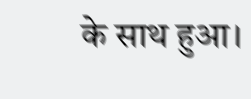के साथ हुआ।